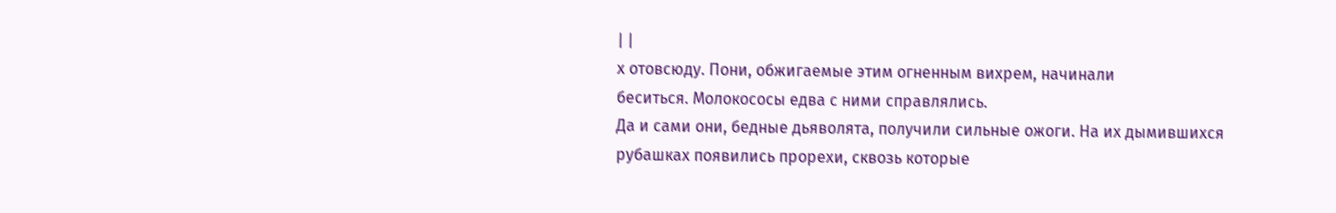| |
х отовсюду. Пони, обжигаемые этим огненным вихрем, начинали
беситься. Молокососы едва с ними справлялись.
Да и сами они, бедные дьяволята, получили сильные ожоги. На их дымившихся
рубашках появились прорехи, сквозь которые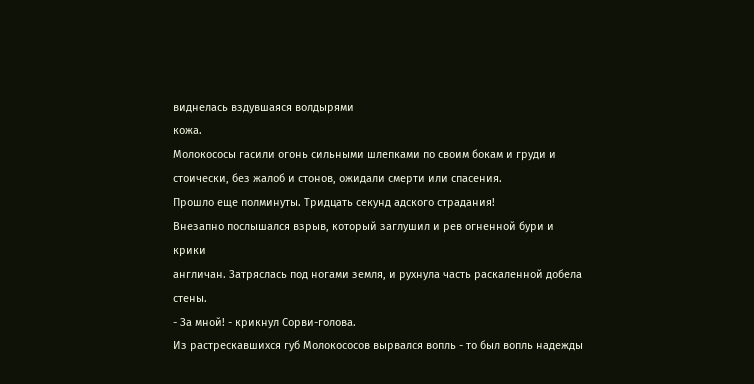виднелась вздувшаяся волдырями
кожа.
Молокососы гасили огонь сильными шлепками по своим бокам и груди и
стоически, без жалоб и стонов, ожидали смерти или спасения.
Прошло еще полминуты. Тридцать секунд адского страдания!
Внезапно послышался взрыв, который заглушил и рев огненной бури и крики
англичан. Затряслась под ногами земля, и рухнула часть раскаленной добела
стены.
- За мной! - крикнул Сорви-голова.
Из растрескавшихся губ Молокососов вырвался вопль - то был вопль надежды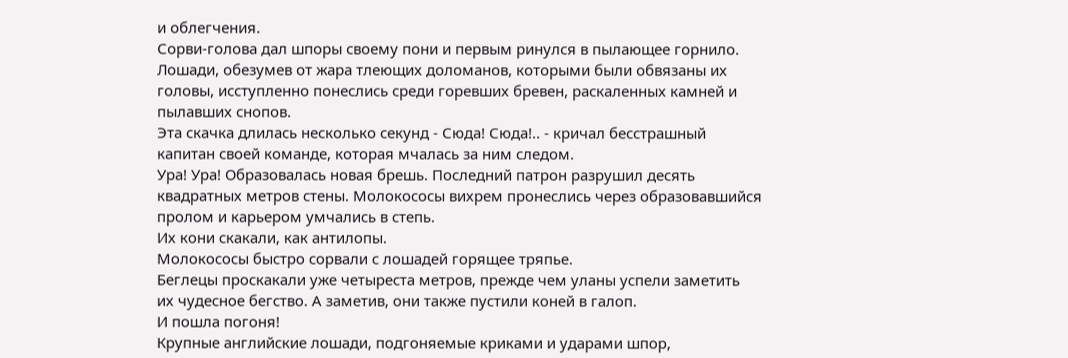и облегчения.
Сорви-голова дал шпоры своему пони и первым ринулся в пылающее горнило.
Лошади, обезумев от жара тлеющих доломанов, которыми были обвязаны их
головы, исступленно понеслись среди горевших бревен, раскаленных камней и
пылавших снопов.
Эта скачка длилась несколько секунд - Сюда! Сюда!.. - кричал бесстрашный
капитан своей команде, которая мчалась за ним следом.
Ура! Ура! Образовалась новая брешь. Последний патрон разрушил десять
квадратных метров стены. Молокососы вихрем пронеслись через образовавшийся
пролом и карьером умчались в степь.
Их кони скакали, как антилопы.
Молокососы быстро сорвали с лошадей горящее тряпье.
Беглецы проскакали уже четыреста метров, прежде чем уланы успели заметить
их чудесное бегство. А заметив, они также пустили коней в галоп.
И пошла погоня!
Крупные английские лошади, подгоняемые криками и ударами шпор,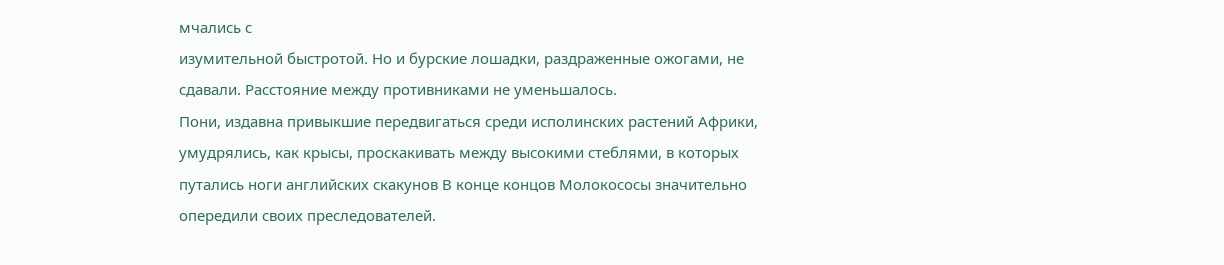мчались с
изумительной быстротой. Но и бурские лошадки, раздраженные ожогами, не
сдавали. Расстояние между противниками не уменьшалось.
Пони, издавна привыкшие передвигаться среди исполинских растений Африки,
умудрялись, как крысы, проскакивать между высокими стеблями, в которых
путались ноги английских скакунов В конце концов Молокососы значительно
опередили своих преследователей.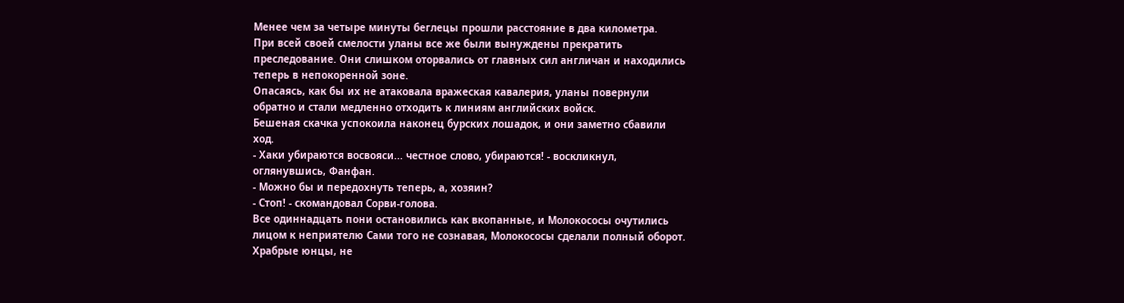Менее чем за четыре минуты беглецы прошли расстояние в два километра.
При всей своей смелости уланы все же были вынуждены прекратить
преследование. Они слишком оторвались от главных сил англичан и находились
теперь в непокоренной зоне.
Опасаясь, как бы их не атаковала вражеская кавалерия, уланы повернули
обратно и стали медленно отходить к линиям английских войск.
Бешеная скачка успокоила наконец бурских лошадок, и они заметно сбавили
ход.
- Хаки убираются восвояси... честное слово, убираются! - воскликнул,
оглянувшись, Фанфан.
- Можно бы и передохнуть теперь, а, хозяин?
- Стоп! - скомандовал Сорви-голова.
Все одиннадцать пони остановились как вкопанные, и Молокососы очутились
лицом к неприятелю Сами того не сознавая, Молокососы сделали полный оборот.
Храбрые юнцы, не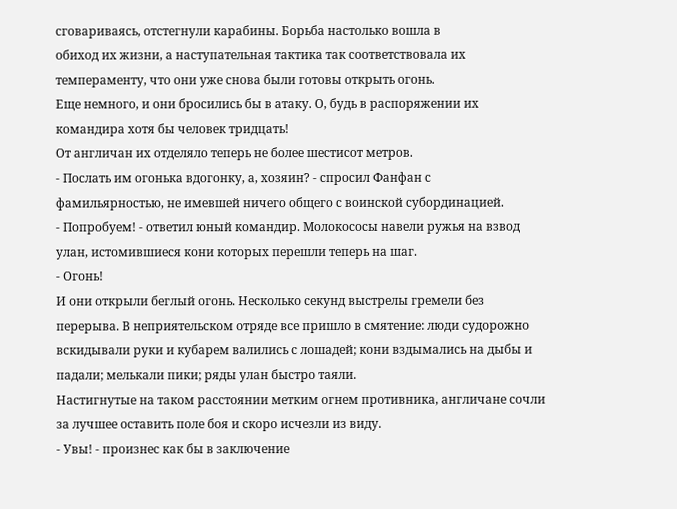сговариваясь, отстегнули карабины. Борьба настолько вошла в
обиход их жизни, а наступательная тактика так соответствовала их
темпераменту, что они уже снова были готовы открыть огонь.
Еще немного, и они бросились бы в атаку. О, будь в распоряжении их
командира хотя бы человек тридцать!
От англичан их отделяло теперь не более шестисот метров.
- Послать им огонька вдогонку, а, хозяин? - спросил Фанфан с
фамильярностью, не имевшей ничего общего с воинской субординацией.
- Попробуем! - ответил юный командир. Молокососы навели ружья на взвод
улан, истомившиеся кони которых перешли теперь на шаг.
- Огонь!
И они открыли беглый огонь. Несколько секунд выстрелы гремели без
перерыва. В неприятельском отряде все пришло в смятение: люди судорожно
вскидывали руки и кубарем валились с лошадей; кони вздымались на дыбы и
падали; мелькали пики; ряды улан быстро таяли.
Настигнутые на таком расстоянии метким огнем противника, англичане сочли
за лучшее оставить поле боя и скоро исчезли из виду.
- Увы! - произнес как бы в заключение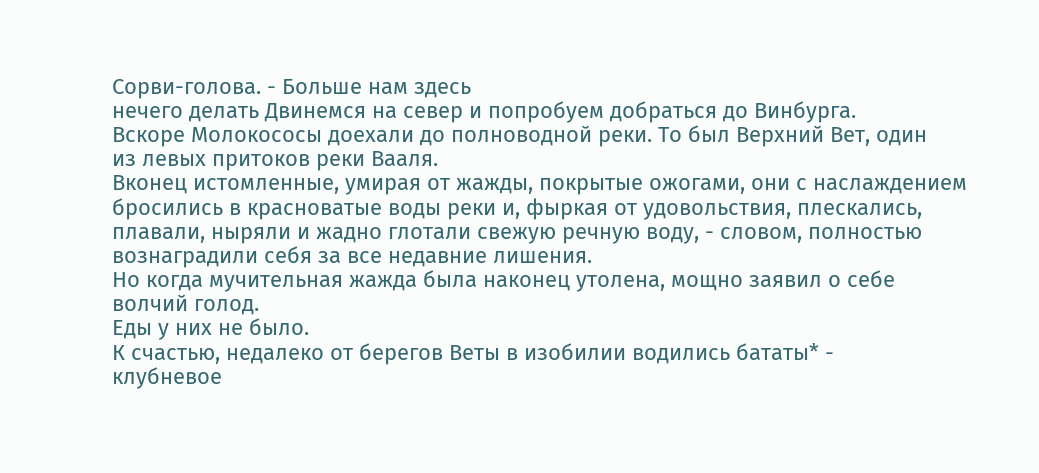Сорви-голова. - Больше нам здесь
нечего делать Двинемся на север и попробуем добраться до Винбурга.
Вскоре Молокососы доехали до полноводной реки. То был Верхний Вет, один
из левых притоков реки Вааля.
Вконец истомленные, умирая от жажды, покрытые ожогами, они с наслаждением
бросились в красноватые воды реки и, фыркая от удовольствия, плескались,
плавали, ныряли и жадно глотали свежую речную воду, - словом, полностью
вознаградили себя за все недавние лишения.
Но когда мучительная жажда была наконец утолена, мощно заявил о себе
волчий голод.
Еды у них не было.
К счастью, недалеко от берегов Веты в изобилии водились бататы* -
клубневое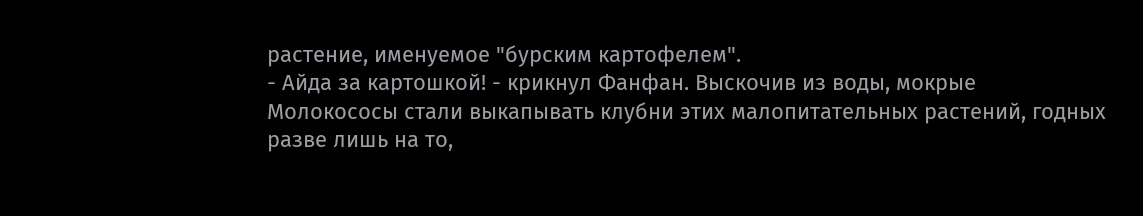растение, именуемое "бурским картофелем".
- Айда за картошкой! - крикнул Фанфан. Выскочив из воды, мокрые
Молокососы стали выкапывать клубни этих малопитательных растений, годных
разве лишь на то,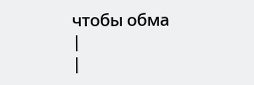чтобы обма
|
|